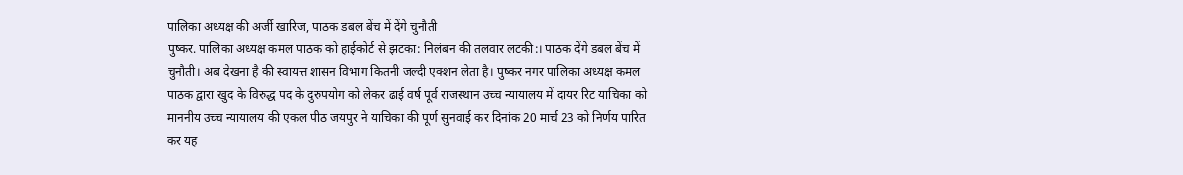पालिका अध्यक्ष की अर्जी खारिज, पाठक डबल बेंच में देंगे चुनौती
पुष्कर. पालिका अध्यक्ष कमल पाठक को हाईकोर्ट से झटका: निलंबन की तलवार लटकी:। पाठक देंगे डबल बेंच में चुनौती। अब देखना है की स्वायत्त शासन विभाग कितनी जल्दी एक्शन लेता है। पुष्कर नगर पालिका अध्यक्ष कमल पाठक द्वारा खुद के विरुद्ध पद के दुरुपयोग को लेकर ढाई वर्ष पूर्व राजस्थान उच्च न्यायालय में दायर रिट याचिका को माननीय उच्च न्यायालय की एकल पीठ जयपुर ने याचिका की पूर्ण सुनवाई कर दिनांक 20 मार्च 23 को निर्णय पारित कर यह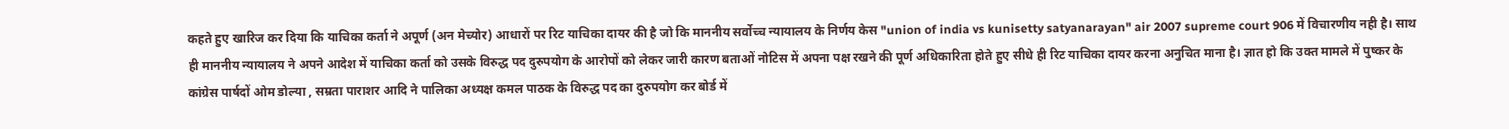कहते हुए खारिज कर दिया कि याचिका कर्ता ने अपूर्ण (अन मेच्योर) आधारों पर रिट याचिका दायर की है जो कि माननीय सर्वोच्च न्यायालय के निर्णय केस "union of india vs kunisetty satyanarayan" air 2007 supreme court 906 में विचारणीय नही है। साथ ही माननीय न्यायालय ने अपने आदेश में याचिका कर्ता को उसके विरुद्ध पद दुरुपयोग के आरोपों को लेकर जारी कारण बताओं नोटिस में अपना पक्ष रखने की पूर्ण अधिकारिता होते हुए सीधे ही रिट याचिका दायर करना अनुचित माना है। ज्ञात हो कि उक्त मामले में पुष्कर के कांग्रेस पार्षदों ओम डोल्या , सम्रता पाराशर आदि ने पालिका अध्यक्ष कमल पाठक के विरुद्ध पद का दुरुपयोग कर बोर्ड में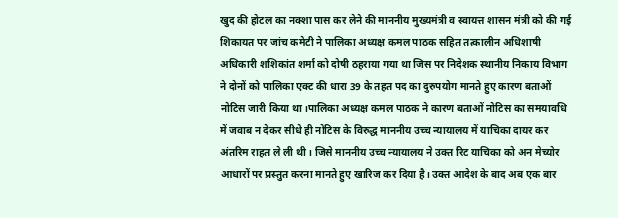खुद की होटल का नक्शा पास कर लेने की माननीय मुख्यमंत्री व स्वायत्त शासन मंत्री को की गई शिकायत पर जांच कमेटी ने पालिका अध्यक्ष कमल पाठक सहित तत्कालीन अधिशाषी अधिकारी शशिकांत शर्मा को दोषी ठहराया गया था जिस पर निदेशक स्थानीय निकाय विभाग ने दोनों को पालिका एक्ट की धारा 39 के तहत पद का दुरुपयोग मानते हुए कारण बताओं नोटिस जारी किया था।पालिका अध्यक्ष कमल पाठक ने कारण बताओं नोटिस का समयावधि में जवाब न देकर सीधे ही नोटिस के विरुद्ध माननीय उच्च न्यायालय में याचिका दायर कर अंतरिम राहत ले ली थी। जिसे माननीय उच्च न्यायालय ने उक्त रिट याचिका को अन मेच्योर आधारों पर प्रस्तुत करना मानते हुए खारिज कर दिया है। उक्त आदेश के बाद अब एक बार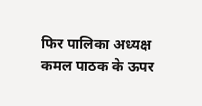फिर पालिका अध्यक्ष कमल पाठक के ऊपर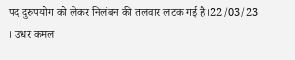पद दुरुपयोग को लेकर निलंबन की तलवार लटक गई है।22/03/23 । उधर कमल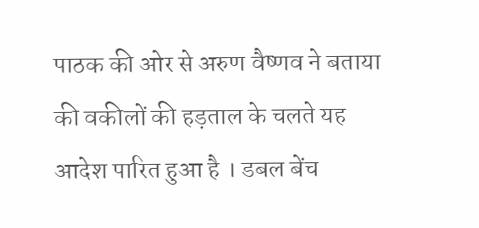पाठक की ओर से अरुण वैष्णव ने बताया की वकीलों की हड़ताल के चलते यह आदेश पारित हुआ है । डबल बेंच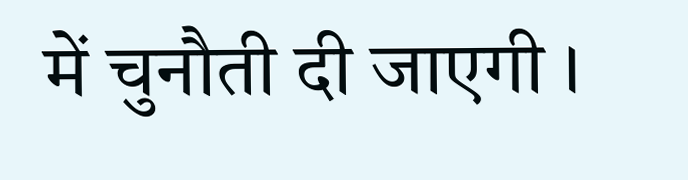में चुनौती दी जाएगी ।